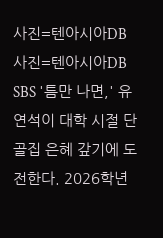사진=텐아시아DB
사진=텐아시아DB
SBS '틈만 나면,' 유연석이 대학 시절 단골집 은혜 갚기에 도전한다. 2026학년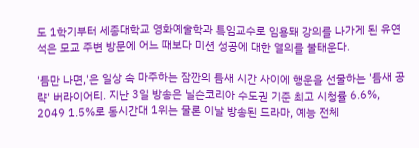도 1학기부터 세종대학교 영화예술학과 특임교수로 임용돼 강의를 나가게 된 유연석은 모교 주변 방문에 어느 때보다 미션 성공에 대한 열의를 불태운다.

'틈만 나면,'은 일상 속 마주하는 잠깐의 틈새 시간 사이에 행운을 선물하는 '틈새 공략' 버라이어티. 지난 3일 방송은 닐슨코리아 수도권 기준 최고 시청률 6.6%, 2049 1.5%로 동시간대 1위는 물론 이날 방송된 드라마, 예능 전체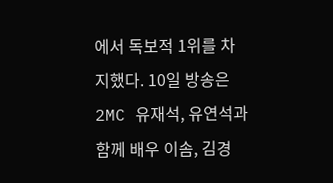에서 독보적 1위를 차지했다. 10일 방송은 2MC 유재석, 유연석과 함께 배우 이솜, 김경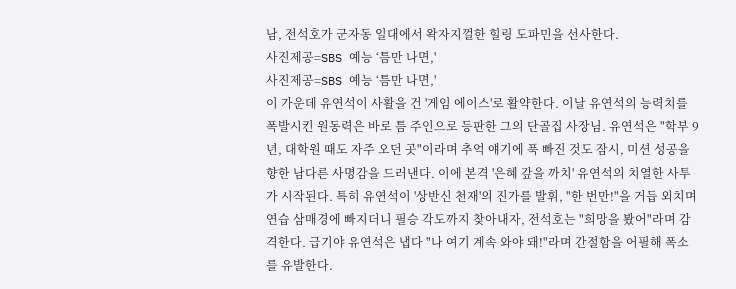남, 전석호가 군자동 일대에서 왁자지껄한 힐링 도파민을 선사한다.
사진제공=SBS 예능 ‘틈만 나면,'
사진제공=SBS 예능 ‘틈만 나면,'
이 가운데 유연석이 사활을 건 '게임 에이스'로 활약한다. 이날 유연석의 능력치를 폭발시킨 원동력은 바로 틈 주인으로 등판한 그의 단골집 사장님. 유연석은 "학부 9년, 대학원 때도 자주 오던 곳"이라며 추억 얘기에 푹 빠진 것도 잠시, 미션 성공을 향한 남다른 사명감을 드러낸다. 이에 본격 '은혜 갚을 까치' 유연석의 치열한 사투가 시작된다. 특히 유연석이 '상반신 천재'의 진가를 발휘, "한 번만!"을 거듭 외치며 연습 삼매경에 빠지더니 필승 각도까지 찾아내자, 전석호는 "희망을 봤어"라며 감격한다. 급기야 유연석은 냅다 "나 여기 계속 와야 돼!"라며 간절함을 어필해 폭소를 유발한다.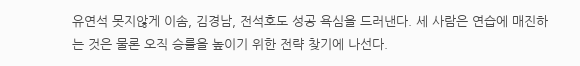유연석 못지않게 이솜, 김경남, 전석호도 성공 욕심을 드러낸다. 세 사람은 연습에 매진하는 것은 물론 오직 승률을 높이기 위한 전략 찾기에 나선다.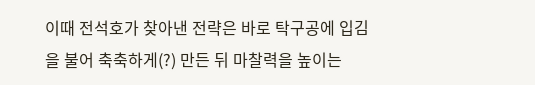이때 전석호가 찾아낸 전략은 바로 탁구공에 입김을 불어 축축하게(?) 만든 뒤 마찰력을 높이는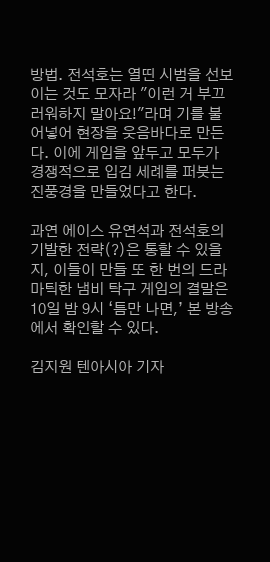방법. 전석호는 열띤 시범을 선보이는 것도 모자라 "이런 거 부끄러워하지 말아요!"라며 기를 불어넣어 현장을 웃음바다로 만든다. 이에 게임을 앞두고 모두가 경쟁적으로 입김 세례를 퍼붓는 진풍경을 만들었다고 한다.

과연 에이스 유연석과 전석호의 기발한 전략(?)은 통할 수 있을지, 이들이 만들 또 한 번의 드라마틱한 냄비 탁구 게임의 결말은 10일 밤 9시 ‘틈만 나면,’ 본 방송에서 확인할 수 있다.

김지원 텐아시아 기자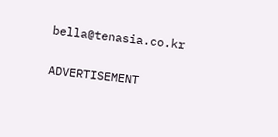bella@tenasia.co.kr

ADVERTISEMENT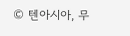© 텐아시아, 무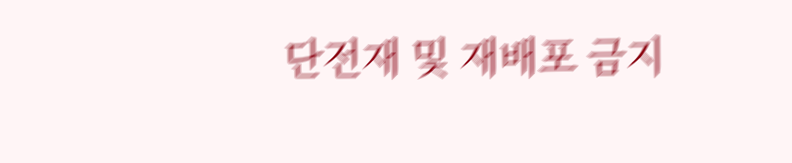단전재 및 재배포 금지